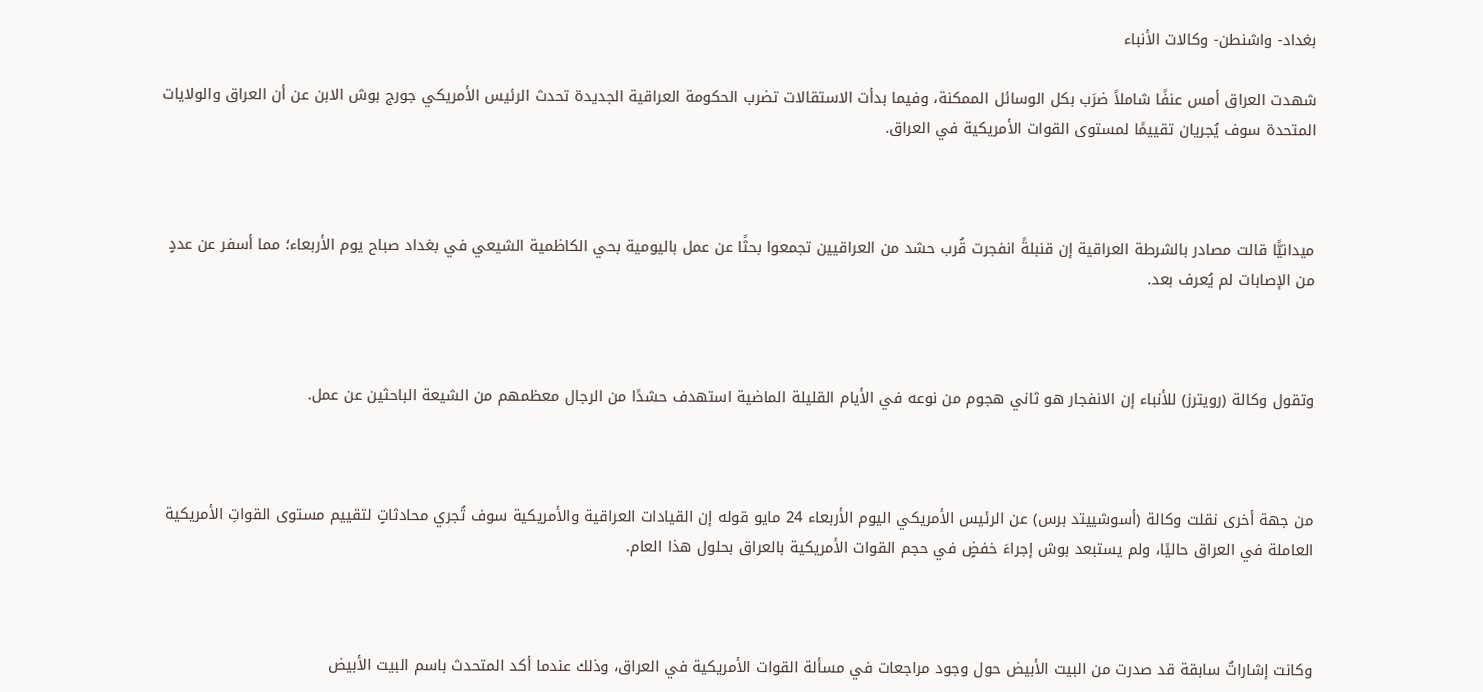بغداد- واشنطن- وكالات الأنباء

شهدت العراق أمس عنفًا شاملاً ضرَب بكل الوسائل الممكنة، وفيما بدأت الاستقالات تضرب الحكومة العراقية الجديدة تحدث الرئيس الأمريكي جورج بوش الابن عن أن العراق والولايات المتحدة سوف يُجريان تقييمًا لمستوى القوات الأمريكية في العراق.



ميدانيًّا قالت مصادر بالشرطة العراقية إن قنبلةً انفجرت قُرب حشد من العراقيين تجمعوا بحثًا عن عمل باليومية بحي الكاظمية الشيعي في بغداد صباح يوم الأربعاء؛ مما أسفر عن عددٍ من الإصابات لم يُعرف بعد.



وتقول وكالة (رويترز) للأنباء إن الانفجار هو ثاني هجوم من نوعه في الأيام القليلة الماضية استهدف حشدًا من الرجال معظمهم من الشيعة الباحثين عن عمل.



من جهة أخرى نقلت وكالة (أسوشييتد برس) عن الرئيس الأمريكي اليوم الأربعاء 24 مايو قوله إن القيادات العراقية والأمريكية سوف تُجري محادثاتٍ لتقييم مستوى القواتِ الأمريكية العاملة في العراق حاليًا، ولم يستبعد بوش إجراءَ خفضٍ في حجم القوات الأمريكية بالعراق بحلول هذا العام.



وكانت إشاراتٌ سابقة قد صدرت من البيت الأبيض حول وجود مراجعات في مسألة القوات الأمريكية في العراق، وذلك عندما أكد المتحدث باسم البيت الأبيض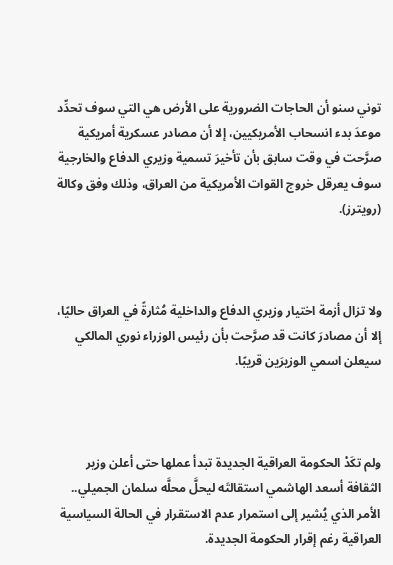توني سنو أن الحاجات الضرورية على الأرض هي التي سوف تحدِّد موعدَ بدء انسحاب الأمريكيين، إلا أن مصادر عسكرية أمريكية صرَّحت في وقت سابق بأن تأخيرَ تسمية وزيري الدفاع والخارجية سوف يعرقل خروج القوات الأمريكية من العراق، وذلك وفق وكالة (رويترز).



ولا تزال أزمة اختيار وزيري الدفاع والداخلية مُثارةً في العراق حاليًا، إلا أن مصادرَ كانت قد صرَّحت بأن رئيس الوزراء نوري المالكي سيعلن اسمي الوزيرَين قريبًا.



ولم تكَدْ الحكومة العراقية الجديدة تبدأ عملها حتى أعلن وزير الثقافة أسعد الهاشمي استقالتَه ليحلَّ محلَّه سلمان الجميلي.. الأمر الذي يُشير إلى استمرار عدم الاستقرار في الحالة السياسية العراقية رغم إقرار الحكومة الجديدة.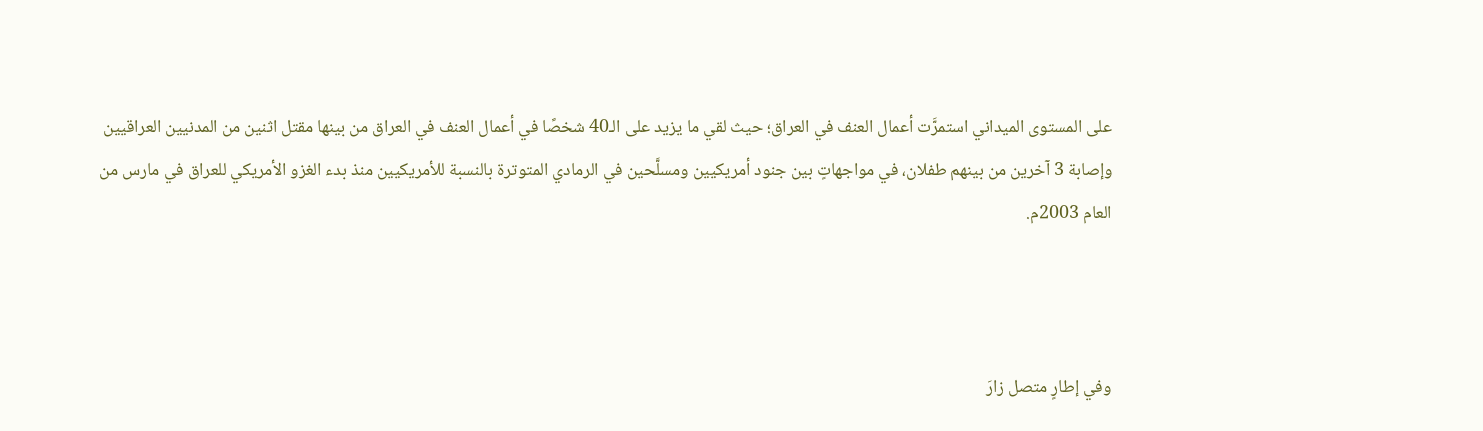على المستوى الميداني استمرَّت أعمال العنف في العراق؛ حيث لقي ما يزيد على الـ40 شخصًا في أعمال العنف في العراق من بينها مقتل اثنين من المدنيين العراقيين وإصابة 3 آخرين من بينهم طفلان، في مواجهاتٍ بين جنود أمريكيين ومسلَّحين في الرمادي المتوترة بالنسبة للأمريكيين منذ بدء الغزو الأمريكي للعراق في مارس من العام 2003م.



وفي إطارٍ متصل زارَ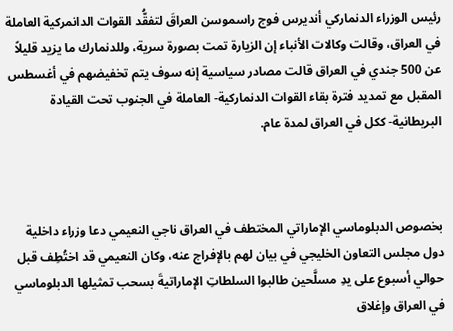رئيس الوزراء الدنماركي أنديرس فوج راسموسن العراقَ لتفقُّد القوات الدانمركية العاملة في العراق، وقالت وكالات الأنباء إن الزيارة تمت بصورة سرية، وللدنمارك ما يزيد قليلاً عن 500 جندي في العراق قالت مصادر سياسية إنه سوف يتم تخفيضهم في أغسطس المقبل مع تمديد فترة بقاء القوات الدنماركية- العاملة في الجنوب تحت القيادة البريطانية- ككل في العراق لمدة عام.



بخصوص الدبلوماسي الإماراتي المختطف في العراق ناجي النعيمي دعا وزراء داخلية دول مجلس التعاون الخليجي في بيان لهم بالإفراج عنه، وكان النعيمي قد اختُطِف قبل حوالي أسبوع على يدِ مسلَّحين طالبوا السلطاتِ الإماراتيةَ بسحب تمثيلها الدبلوماسي في العراق وإغلاق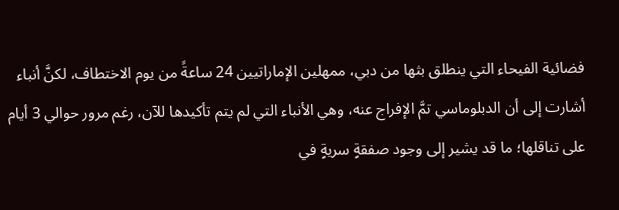فضائية الفيحاء التي ينطلق بثها من دبي، ممهلين الإماراتيين 24 ساعةً من يوم الاختطاف، لكنَّ أنباء أشارت إلى أن الدبلوماسي تمَّ الإفراج عنه، وهي الأنباء التي لم يتم تأكيدها للآن، رغم مرور حوالي 3 أيام على تناقلها؛ ما قد يشير إلى وجود صفقةٍ سريةٍ في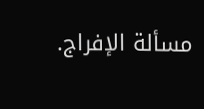مسألة الإفراج.